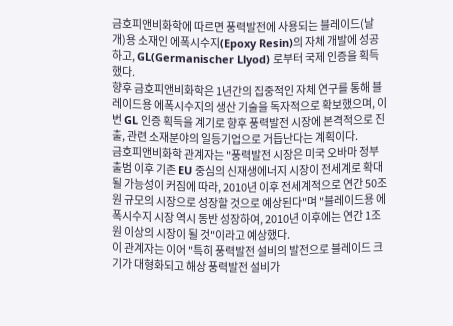금호피앤비화학에 따르면 풍력발전에 사용되는 블레이드(날개)용 소재인 에폭시수지(Epoxy Resin)의 자체 개발에 성공하고, GL(Germanischer Llyod) 로부터 국제 인증을 획득했다.
향후 금호피앤비화학은 1년간의 집중적인 자체 연구를 통해 블레이드용 에폭시수지의 생산 기술을 독자적으로 확보했으며, 이번 GL 인증 획득을 계기로 향후 풍력발전 시장에 본격적으로 진출, 관련 소재분야의 일등기업으로 거듭난다는 계획이다.
금호피앤비화학 관계자는 "풍력발전 시장은 미국 오바마 정부 출범 이후 기존 EU 중심의 신재생에너지 시장이 전세계로 확대될 가능성이 커짐에 따라, 2010년 이후 전세계적으로 연간 50조원 규모의 시장으로 성장할 것으로 예상된다"며 "블레이드용 에폭시수지 시장 역시 동반 성장하여, 2010년 이후에는 연간 1조원 이상의 시장이 될 것"이라고 예상했다.
이 관계자는 이어 "특히 풍력발전 설비의 발전으로 블레이드 크기가 대형화되고 해상 풍력발전 설비가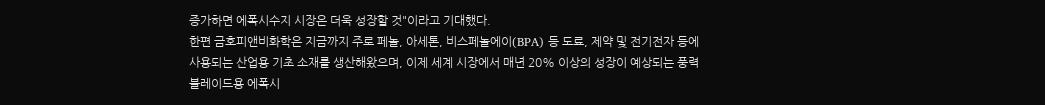증가하면 에폭시수지 시장은 더욱 성장할 것"이라고 기대했다.
한편 금호피앤비화학은 지금까지 주로 페놀, 아세톤, 비스페놀에이(BPA) 등 도료, 제약 및 전기전자 등에 사용되는 산업용 기초 소재를 생산해왔으며, 이제 세계 시장에서 매년 20% 이상의 성장이 예상되는 풍력 블레이드용 에폭시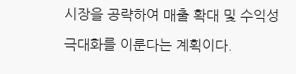시장을 공략하여 매출 확대 및 수익성 극대화를 이룬다는 계획이다.